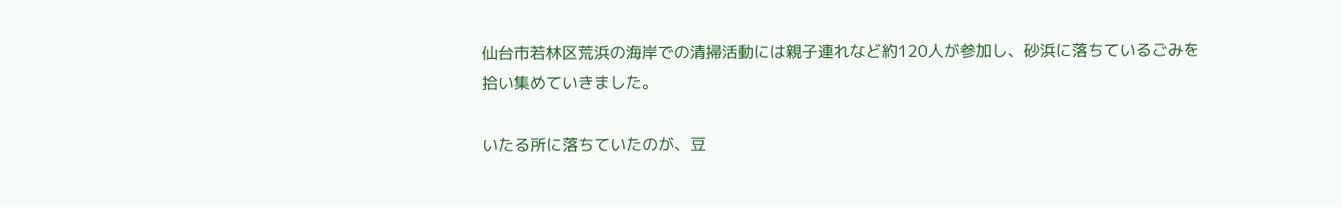仙台市若林区荒浜の海岸での清掃活動には親子連れなど約120人が参加し、砂浜に落ちているごみを拾い集めていきました。

いたる所に落ちていたのが、豆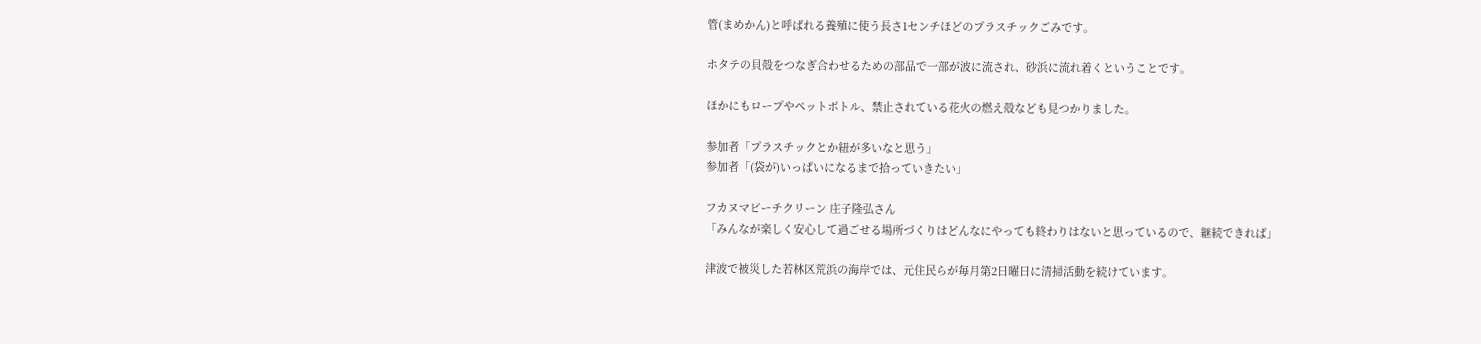管(まめかん)と呼ばれる養殖に使う長さ1センチほどのプラスチックごみです。

ホタテの貝殻をつなぎ合わせるための部品で一部が波に流され、砂浜に流れ着くということです。

ほかにもロープやペットボトル、禁止されている花火の燃え殻なども見つかりました。

参加者「プラスチックとか紐が多いなと思う」
参加者「(袋が)いっぱいになるまで拾っていきたい」

フカヌマビーチクリーン 庄子隆弘さん
「みんなが楽しく安心して過ごせる場所づくりはどんなにやっても終わりはないと思っているので、継続できれば」

津波で被災した若林区荒浜の海岸では、元住民らが毎月第2日曜日に清掃活動を続けています。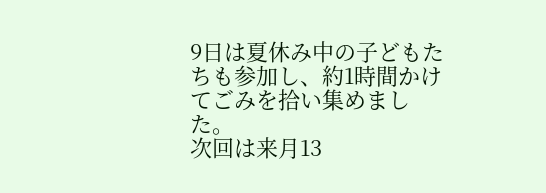9日は夏休み中の子どもたちも参加し、約1時間かけてごみを拾い集めました。
次回は来月13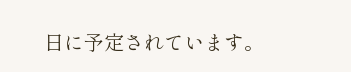日に予定されています。